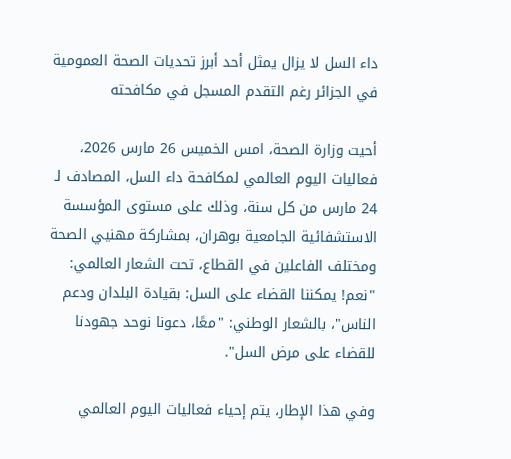داء السل لا يزال يمثل أحد أبرز تحديات الصحة العمومية في الجزائر رغم التقدم المسجل في مكافحته

أحيت وزارة الصحة، امس الخميس 26 مارس 2026، فعاليات اليوم العالمي لمكافحة داء السل، المصادف لـ 24 مارس من كل سنة، وذلك على مستوى المؤسسة الاستشفائية الجامعية بوهران، بمشاركة مهنيي الصحة ومختلف الفاعلين في القطاع، تحت الشعار العالمي: "نعم! يمكننا القضاء على السل: بقيادة البلدان ودعم الناس"، بالشعار الوطني: "معًا، دعونا نوحد جهودنا للقضاء على مرض السل".

وفي هذا الإطار، يتم إحياء فعاليات اليوم العالمي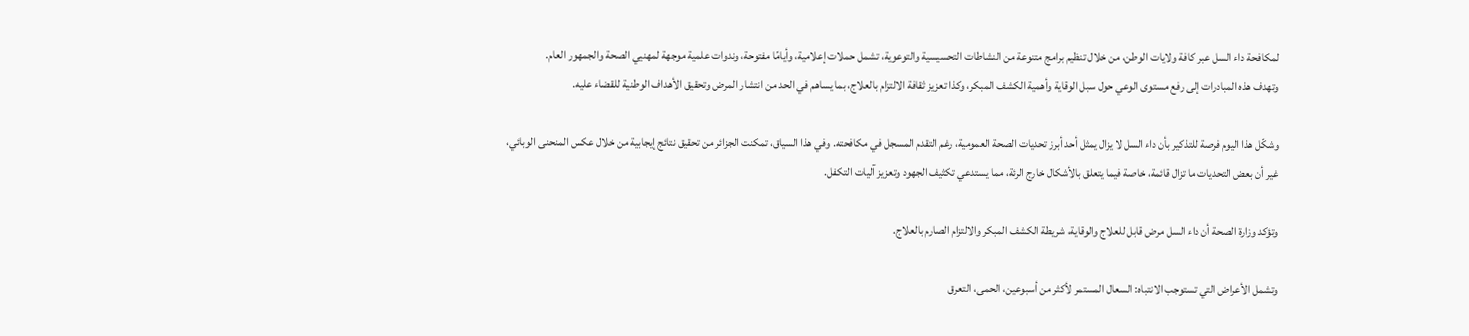لمكافحة داء السل عبر كافة ولايات الوطن، من خلال تنظيم برامج متنوعة من النشاطات التحسيسية والتوعوية، تشمل حملات إعلامية، وأيامًا مفتوحة، وندوات علمية موجهة لمهنيي الصحة والجمهور العام.
وتهدف هذه المبادرات إلى رفع مستوى الوعي حول سبل الوقاية وأهمية الكشف المبكر، وكذا تعزيز ثقافة الالتزام بالعلاج، بما يساهم في الحد من انتشار المرض وتحقيق الأهداف الوطنية للقضاء عليه.

وشكّل هذا اليوم فرصة للتذكير بأن داء السل لا يزال يمثل أحد أبرز تحديات الصحة العمومية، رغم التقدم المسجل في مكافحته. وفي هذا السياق، تمكنت الجزائر من تحقيق نتائج إيجابية من خلال عكس المنحنى الوبائي، غير أن بعض التحديات ما تزال قائمة، خاصة فيما يتعلق بالأشكال خارج الرئة، مما يستدعي تكثيف الجهود وتعزيز آليات التكفل.

وتؤكد وزارة الصحة أن داء السل مرض قابل للعلاج والوقاية، شريطة الكشف المبكر والالتزام الصارم بالعلاج.

وتشمل الأعراض التي تستوجب الانتباه: السعال المستمر لأكثر من أسبوعين، الحمى، التعرق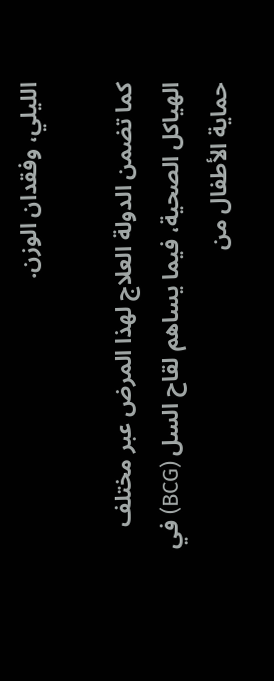الليلي، وفقدان الوزن.

كما تضمن الدولة العلاج لهذا المرض عبر مختلف الهياكل الصحية، فيما يساهم لقاح السل (BCG) في حماية الأطفال من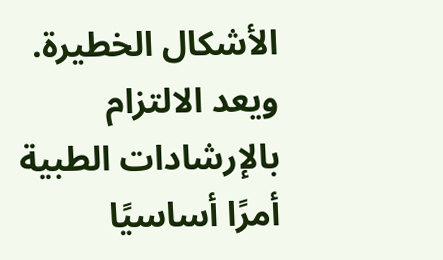الأشكال الخطيرة. ويعد الالتزام بالإرشادات الطبية أمرًا أساسيًا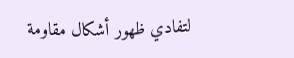لتفادي ظهور أشكال مقاومة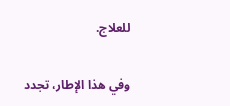للعلاج.

وفي هذا الإطار، تجدد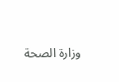وزارة الصحة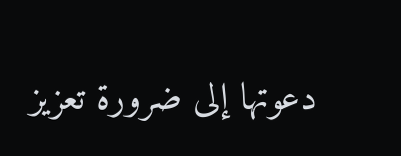دعوتها إلى ضرورة تعزيز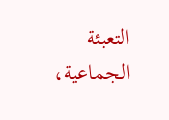التعبئة الجماعية،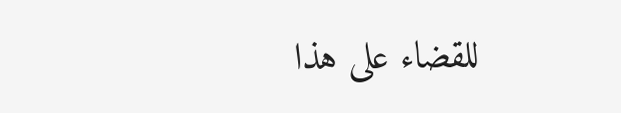للقضاء على هذا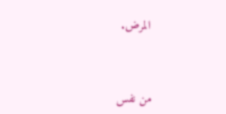المرض.



من نفس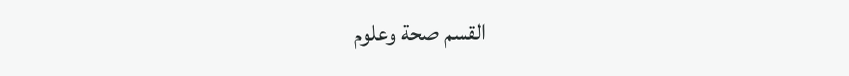القسم صحة وعلوم